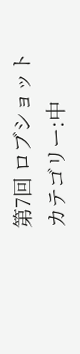第7回 ロブショット
カテゴリー:中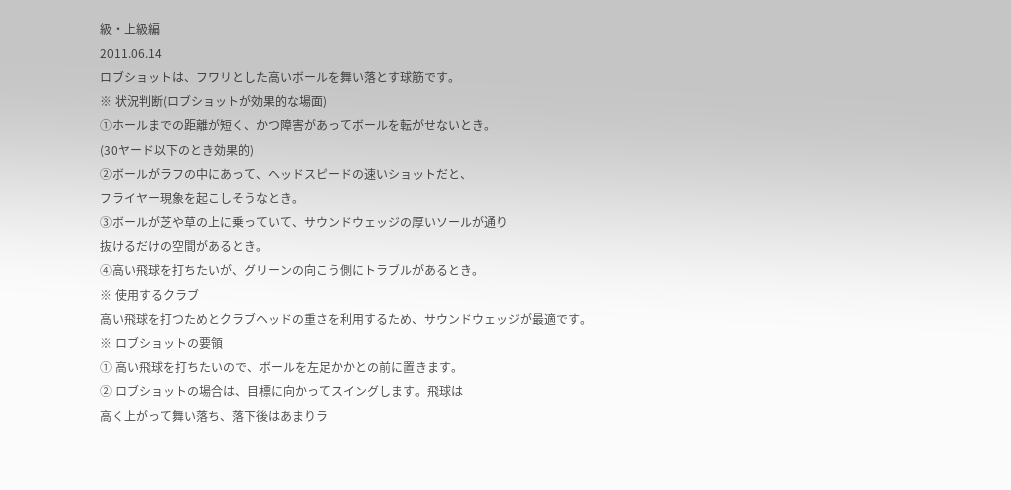級・上級編
2011.06.14
ロブショットは、フワリとした高いボールを舞い落とす球筋です。
※ 状況判断(ロブショットが効果的な場面)
①ホールまでの距離が短く、かつ障害があってボールを転がせないとき。
(30ヤード以下のとき効果的)
②ボールがラフの中にあって、ヘッドスピードの速いショットだと、
フライヤー現象を起こしそうなとき。
③ボールが芝や草の上に乗っていて、サウンドウェッジの厚いソールが通り
抜けるだけの空間があるとき。
④高い飛球を打ちたいが、グリーンの向こう側にトラブルがあるとき。
※ 使用するクラブ
高い飛球を打つためとクラブヘッドの重さを利用するため、サウンドウェッジが最適です。
※ ロブショットの要領
① 高い飛球を打ちたいので、ボールを左足かかとの前に置きます。
② ロブショットの場合は、目標に向かってスイングします。飛球は
高く上がって舞い落ち、落下後はあまりラ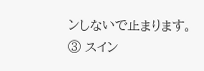ンしないで止まります。
③ スイン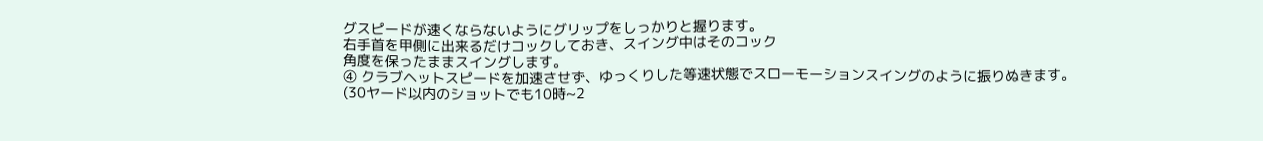グスピードが速くならないようにグリップをしっかりと握ります。
右手首を甲側に出来るだけコックしておき、スイング中はそのコック
角度を保ったままスイングします。
④ クラブヘットスピードを加速させず、ゆっくりした等速状態でスローモーションスイングのように振りぬきます。
(30ヤード以内のショットでも10時~2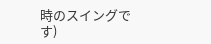時のスイングです)